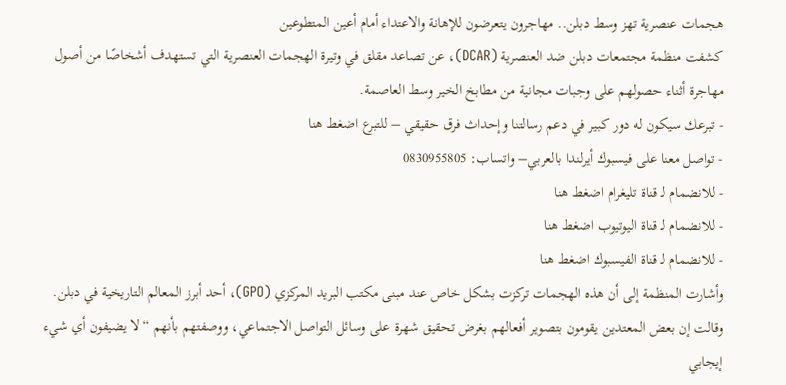هجمات عنصرية تهز وسط دبلن.. مهاجرون يتعرضون للإهانة والاعتداء أمام أعين المتطوعين
كشفت منظمة مجتمعات دبلن ضد العنصرية (DCAR)، عن تصاعد مقلق في وتيرة الهجمات العنصرية التي تستهدف أشخاصًا من أصول مهاجرة أثناء حصولهم على وجبات مجانية من مطابخ الخير وسط العاصمة.
- تبرعك سيكون له دور كبير في دعم رسالتنا وإحداث فرق حقيقي – للتبرع اضغط هنا
- تواصل معنا على فيسبوك أيرلندا بالعربي– واتساب: 0830955805
- للانضمام لـ قناة تليغرام اضغط هنا
- للانضمام لـ قناة اليوتيوب اضغط هنا
- للانضمام لـ قناة الفيسبوك اضغط هنا
وأشارت المنظمة إلى أن هذه الهجمات تركزت بشكل خاص عند مبنى مكتب البريد المركزي (GPO)، أحد أبرز المعالم التاريخية في دبلن.
وقالت إن بعض المعتدين يقومون بتصوير أفعالهم بغرض تحقيق شهرة على وسائل التواصل الاجتماعي، ووصفتهم بأنهم “لا يضيفون أي شيء إيجابي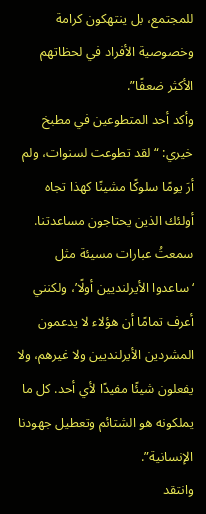للمجتمع، بل ينتهكون كرامة وخصوصية الأفراد في لحظاتهم الأكثر ضعفًا”.
وأكد أحد المتطوعين في مطبخ خيري: “لقد تطوعت لسنوات، ولم أرَ يومًا سلوكًا مشينًا كهذا تجاه أولئك الذين يحتاجون مساعدتنا. سمعتُ عبارات مسيئة مثل ‘ساعدوا الأيرلنديين أولًا’، ولكنني أعرف تمامًا أن هؤلاء لا يدعمون المشردين الأيرلنديين ولا غيرهم، ولا يفعلون شيئًا مفيدًا لأي أحد. كل ما يملكونه هو الشتائم وتعطيل جهودنا الإنسانية”.
وانتقد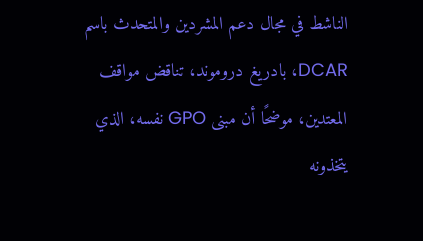الناشط في مجال دعم المشردين والمتحدث باسم DCAR، بادريغ دروموند، تناقض مواقف المعتدين، موضحًا أن مبنى GPO نفسه، الذي يتخذونه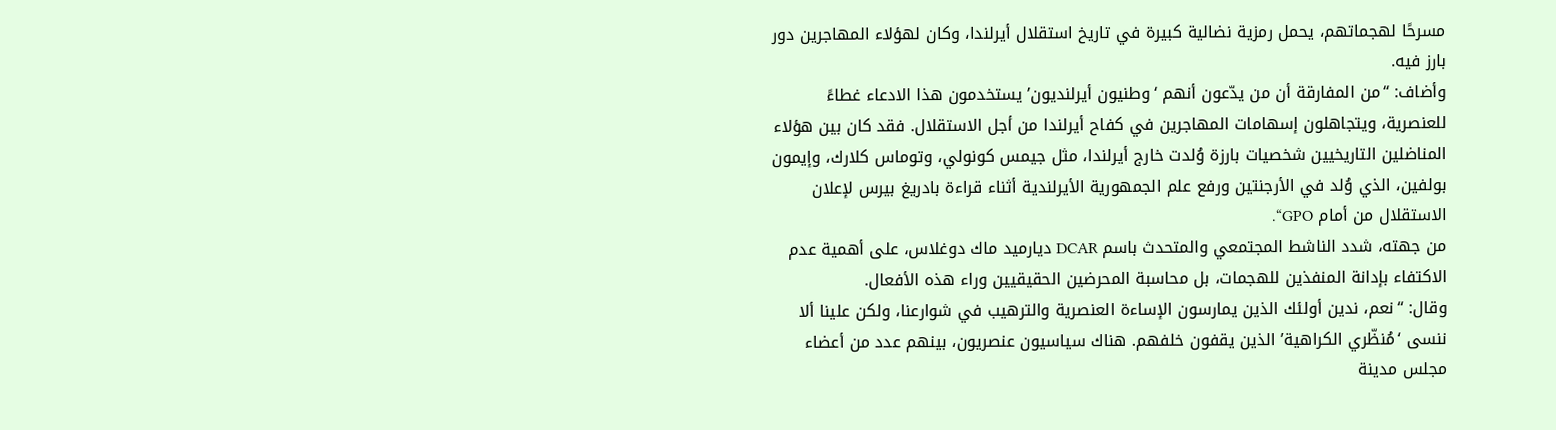مسرحًا لهجماتهم، يحمل رمزية نضالية كبيرة في تاريخ استقلال أيرلندا، وكان لهؤلاء المهاجرين دور بارز فيه.
وأضاف: “من المفارقة أن من يدّعون أنهم ‘وطنيون أيرلنديون’ يستخدمون هذا الادعاء غطاءً للعنصرية، ويتجاهلون إسهامات المهاجرين في كفاح أيرلندا من أجل الاستقلال. فقد كان بين هؤلاء المناضلين التاريخيين شخصيات بارزة وُلدت خارج أيرلندا، مثل جيمس كونولي، وتوماس كلارك، وإيمون بولفين، الذي وُلد في الأرجنتين ورفع علم الجمهورية الأيرلندية أثناء قراءة بادريغ بيرس لإعلان الاستقلال من أمام GPO“.
من جهته، شدد الناشط المجتمعي والمتحدث باسم DCAR ديارميد ماك دوغلاس، على أهمية عدم الاكتفاء بإدانة المنفذين للهجمات، بل محاسبة المحرضين الحقيقيين وراء هذه الأفعال.
وقال: “نعم، ندين أولئك الذين يمارسون الإساءة العنصرية والترهيب في شوارعنا، ولكن علينا ألا ننسى ‘مُنظّري الكراهية’ الذين يقفون خلفهم. هناك سياسيون عنصريون، بينهم عدد من أعضاء مجلس مدينة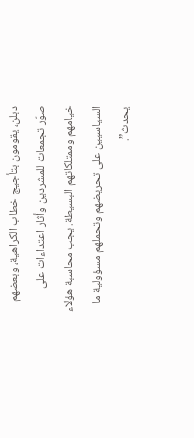دبلن، يقومون بتأجيج خطاب الكراهية، وبعضهم صوّر تجمعات للمشردين وأثار اعتداءات على خيامهم وممتلكاتهم البسيطة. يجب محاسبة هؤلاء السياسيين على تحريضهم وتحملهم مسؤولية ما يحدث”.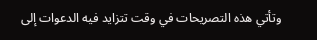وتأتي هذه التصريحات في وقت تتزايد فيه الدعوات إلى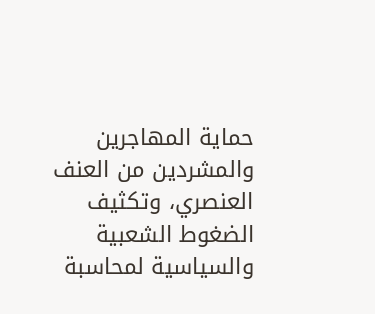حماية المهاجرين والمشردين من العنف العنصري، وتكثيف الضغوط الشعبية والسياسية لمحاسبة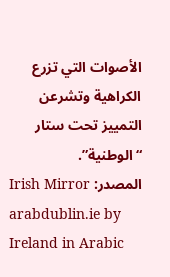الأصوات التي تزرع الكراهية وتشرعن التمييز تحت ستار “الوطنية”.
المصدر: Irish Mirror
arabdublin.ie by Ireland in Arabic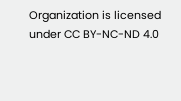Organization is licensed under CC BY-NC-ND 4.0